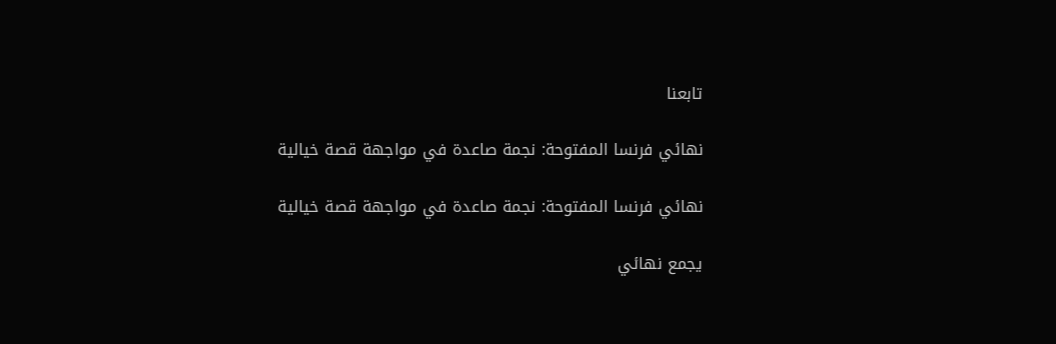تابعنا

نهائي فرنسا المفتوحة: نجمة صاعدة في مواجهة قصة خيالية

نهائي فرنسا المفتوحة: نجمة صاعدة في مواجهة قصة خيالية

يجمع نهائي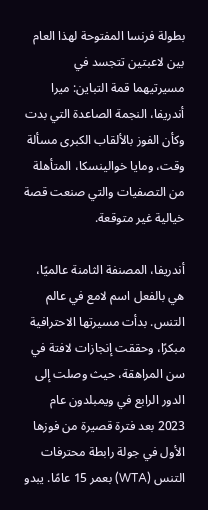بطولة فرنسا المفتوحة لهذا العام بين لاعبتين تتجسد في مسيرتيهما قمة التباين: ميرا أندريفا، النجمة الصاعدة التي بدت وكأن الفوز بالألقاب الكبرى مسألة وقت، ومايا خوالينسكا، المتأهلة من التصفيات والتي صنعت قصة خيالية غير متوقعة.

أندريفا، المصنفة الثامنة عالميًا، هي بالفعل اسم لامع في عالم التنس. بدأت مسيرتها الاحترافية مبكرًا، وحققت إنجازات لافتة في سن المراهقة، حيث وصلت إلى الدور الرابع في ويمبلدون عام 2023 بعد فترة قصيرة من فوزها الأول في جولة رابطة محترفات التنس (WTA) بعمر 15 عامًا. يبدو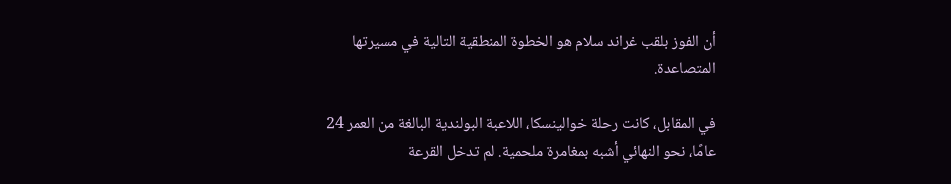أن الفوز بلقب غراند سلام هو الخطوة المنطقية التالية في مسيرتها المتصاعدة.

في المقابل، كانت رحلة خوالينسكا، اللاعبة البولندية البالغة من العمر 24 عامًا، نحو النهائي أشبه بمغامرة ملحمية. لم تدخل القرعة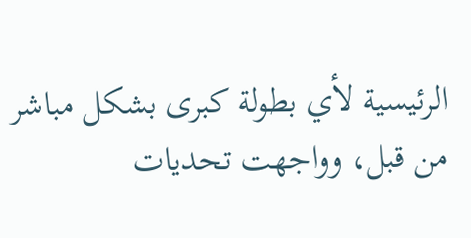الرئيسية لأي بطولة كبرى بشكل مباشر من قبل، وواجهت تحديات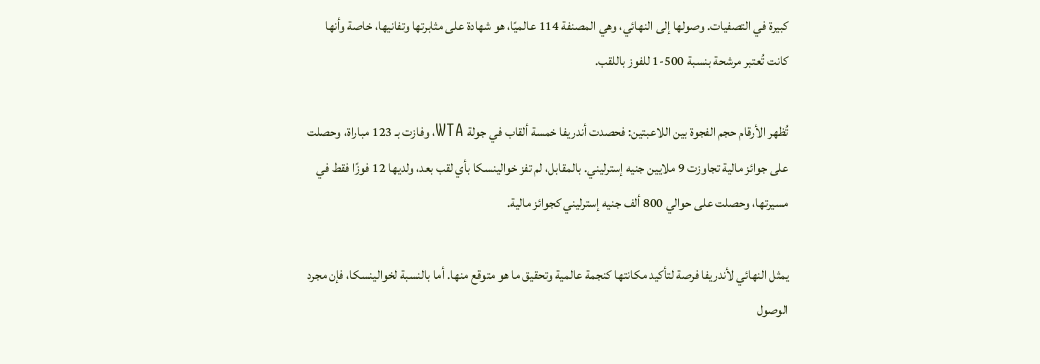كبيرة في التصفيات. وصولها إلى النهائي، وهي المصنفة 114 عالميًا، هو شهادة على مثابرتها وتفانيها، خاصة وأنها كانت تُعتبر مرشحة بنسبة 500-1 للفوز باللقب.

تُظهر الأرقام حجم الفجوة بين اللاعبتين: فحصدت أندريفا خمسة ألقاب في جولة WTA، وفازت بـ 123 مباراة، وحصلت على جوائز مالية تجاوزت 9 ملايين جنيه إسترليني. بالمقابل، لم تفز خوالينسكا بأي لقب بعد، ولديها 12 فوزًا فقط في مسيرتها، وحصلت على حوالي 800 ألف جنيه إسترليني كجوائز مالية.

يمثل النهائي لأندريفا فرصة لتأكيد مكانتها كنجمة عالمية وتحقيق ما هو متوقع منها. أما بالنسبة لخوالينسكا، فإن مجرد الوصول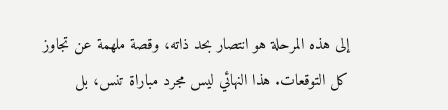إلى هذه المرحلة هو انتصار بحد ذاته، وقصة ملهمة عن تجاوز كل التوقعات. هذا النهائي ليس مجرد مباراة تنس، بل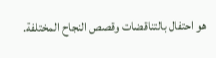هو احتفال بالتناقضات وقصص النجاح المختلفة.